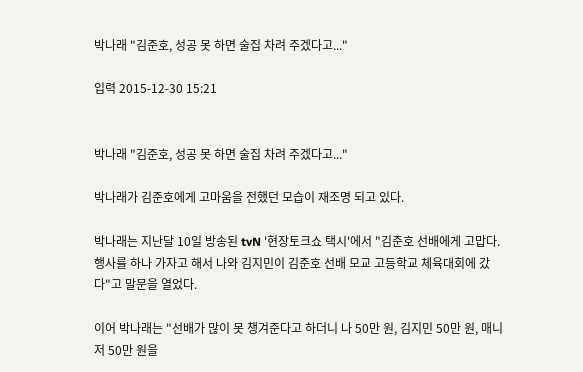박나래 "김준호, 성공 못 하면 술집 차려 주겠다고..."

입력 2015-12-30 15:21


박나래 "김준호, 성공 못 하면 술집 차려 주겠다고..."

박나래가 김준호에게 고마움을 전했던 모습이 재조명 되고 있다.

박나래는 지난달 10일 방송된 tvN '현장토크쇼 택시'에서 "김준호 선배에게 고맙다. 행사를 하나 가자고 해서 나와 김지민이 김준호 선배 모교 고등학교 체육대회에 갔다"고 말문을 열었다.

이어 박나래는 "선배가 많이 못 챙겨준다고 하더니 나 50만 원, 김지민 50만 원, 매니저 50만 원을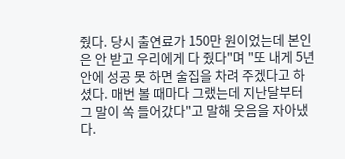줬다. 당시 출연료가 150만 원이었는데 본인은 안 받고 우리에게 다 줬다"며 "또 내게 5년 안에 성공 못 하면 술집을 차려 주겠다고 하셨다. 매번 볼 때마다 그랬는데 지난달부터 그 말이 쏙 들어갔다"고 말해 웃음을 자아냈다.